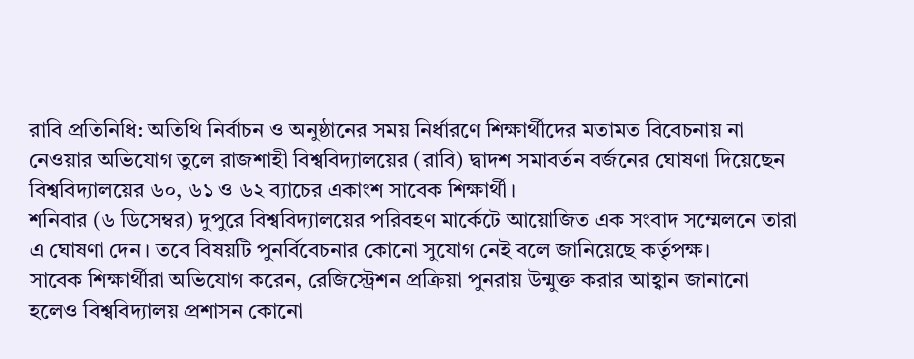রাবি প্রতিনিধি: অতিথি নির্বাচন ও অনুষ্ঠানের সময় নির্ধারণে শিক্ষার্থীদের মতামত বিবেচনায় না নেওয়ার অভিযোগ তুলে রাজশাহী বিশ্ববিদ্যালয়ের (রাবি) দ্বাদশ সমাবর্তন বর্জনের ঘোষণা দিয়েছেন বিশ্ববিদ্যালয়ের ৬০, ৬১ ও ৬২ ব্যাচের একাংশ সাবেক শিক্ষার্থী।
শনিবার (৬ ডিসেম্বর) দুপুরে বিশ্ববিদ্যালয়ের পরিবহণ মার্কেটে আয়োজিত এক সংবাদ সম্মেলনে তারা এ ঘোষণা দেন। তবে বিষয়টি পুনর্বিবেচনার কোনো সুযোগ নেই বলে জানিয়েছে কর্তৃপক্ষ।
সাবেক শিক্ষার্থীরা অভিযোগ করেন, রেজিস্ট্রেশন প্রক্রিয়া পুনরায় উন্মুক্ত করার আহ্বান জানানো হলেও বিশ্ববিদ্যালয় প্রশাসন কোনো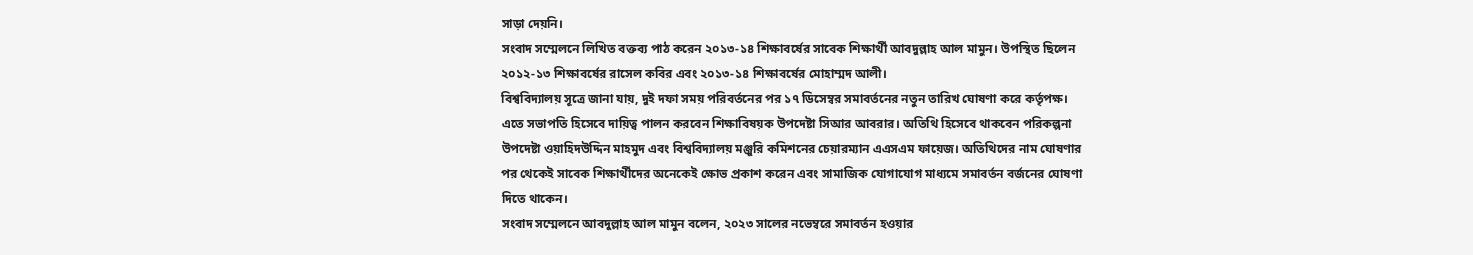সাড়া দেয়নি।
সংবাদ সম্মেলনে লিখিত বক্তব্য পাঠ করেন ২০১৩-১৪ শিক্ষাবর্ষের সাবেক শিক্ষার্থী আবদুল্লাহ আল মামুন। উপস্থিত ছিলেন ২০১২-১৩ শিক্ষাবর্ষের রাসেল কবির এবং ২০১৩-১৪ শিক্ষাবর্ষের মোহাম্মদ আলী।
বিশ্ববিদ্যালয় সূত্রে জানা যায়, দুই দফা সময় পরিবর্তনের পর ১৭ ডিসেম্বর সমাবর্তনের নতুন তারিখ ঘোষণা করে কর্তৃপক্ষ। এতে সভাপতি হিসেবে দায়িত্ব পালন করবেন শিক্ষাবিষয়ক উপদেষ্টা সিআর আবরার। অতিথি হিসেবে থাকবেন পরিকল্পনা উপদেষ্টা ওয়াহিদউদ্দিন মাহমুদ এবং বিশ্ববিদ্যালয় মঞ্জুরি কমিশনের চেয়ারম্যান এএসএম ফায়েজ। অতিথিদের নাম ঘোষণার পর থেকেই সাবেক শিক্ষার্থীদের অনেকেই ক্ষোভ প্রকাশ করেন এবং সামাজিক যোগাযোগ মাধ্যমে সমাবর্তন বর্জনের ঘোষণা দিতে থাকেন।
সংবাদ সম্মেলনে আবদুল্লাহ আল মামুন বলেন, ২০২৩ সালের নভেম্বরে সমাবর্তন হওয়ার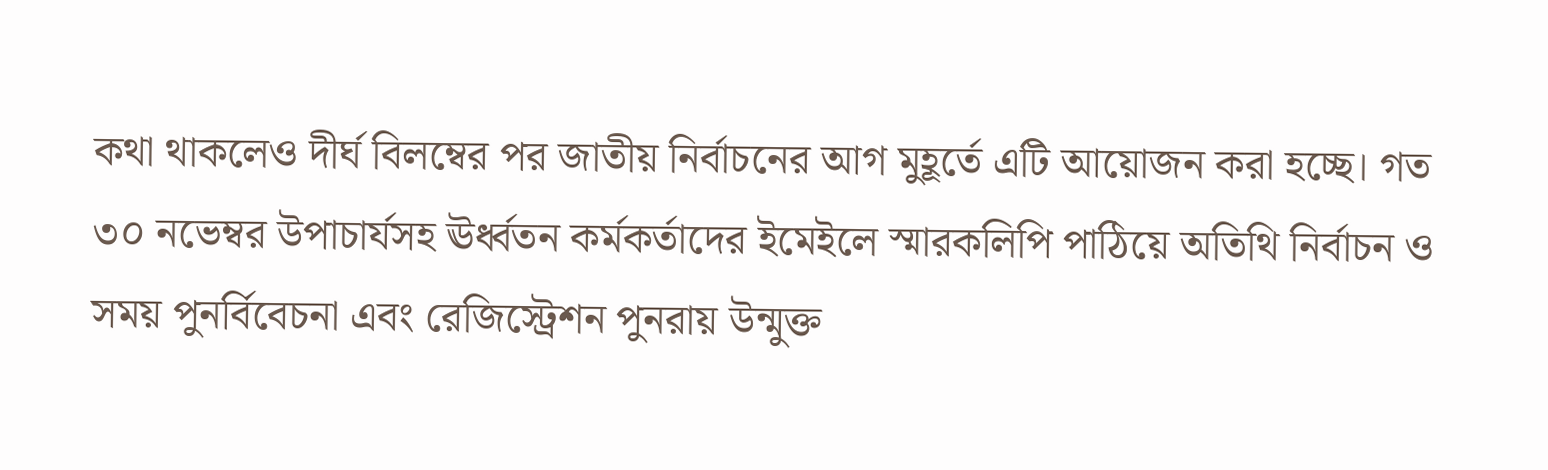কথা থাকলেও দীর্ঘ বিলম্বের পর জাতীয় নির্বাচনের আগ মুহূর্তে এটি আয়োজন করা হচ্ছে। গত ৩০ নভেম্বর উপাচার্যসহ ঊর্ধ্বতন কর্মকর্তাদের ইমেইলে স্মারকলিপি পাঠিয়ে অতিথি নির্বাচন ও সময় পুনর্বিবেচনা এবং রেজিস্ট্রেশন পুনরায় উন্মুক্ত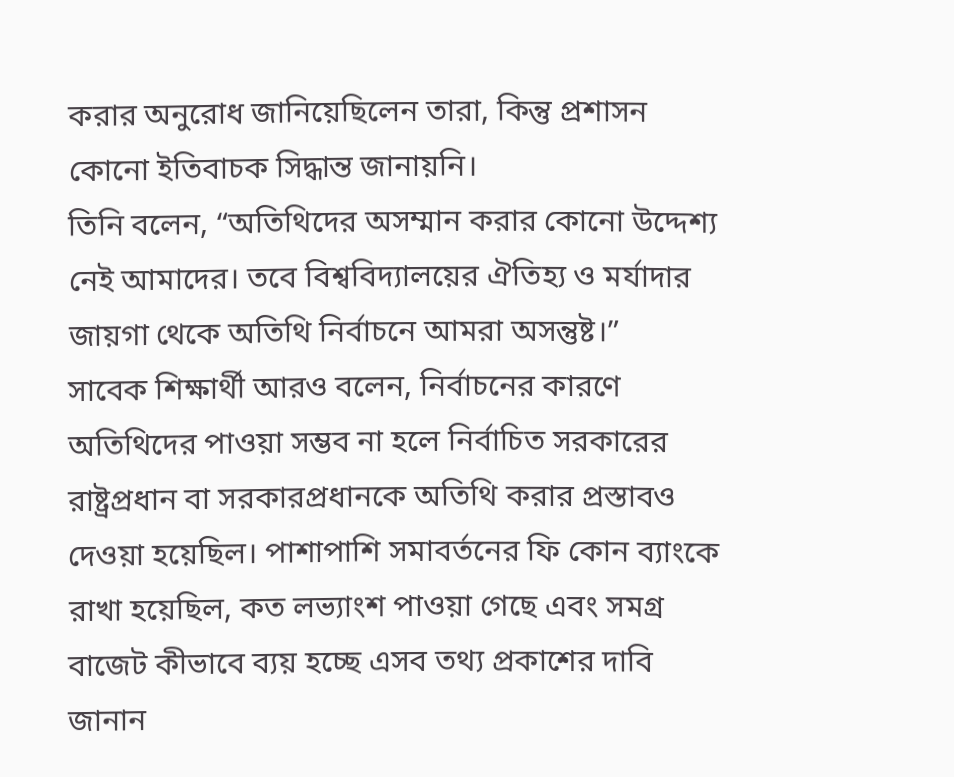করার অনুরোধ জানিয়েছিলেন তারা, কিন্তু প্রশাসন কোনো ইতিবাচক সিদ্ধান্ত জানায়নি।
তিনি বলেন, “অতিথিদের অসম্মান করার কোনো উদ্দেশ্য নেই আমাদের। তবে বিশ্ববিদ্যালয়ের ঐতিহ্য ও মর্যাদার জায়গা থেকে অতিথি নির্বাচনে আমরা অসন্তুষ্ট।”
সাবেক শিক্ষার্থী আরও বলেন, নির্বাচনের কারণে অতিথিদের পাওয়া সম্ভব না হলে নির্বাচিত সরকারের রাষ্ট্রপ্রধান বা সরকারপ্রধানকে অতিথি করার প্রস্তাবও দেওয়া হয়েছিল। পাশাপাশি সমাবর্তনের ফি কোন ব্যাংকে রাখা হয়েছিল, কত লভ্যাংশ পাওয়া গেছে এবং সমগ্র বাজেট কীভাবে ব্যয় হচ্ছে এসব তথ্য প্রকাশের দাবি জানান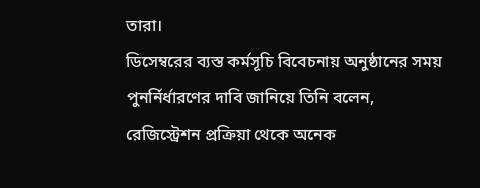তারা।
ডিসেম্বরের ব্যস্ত কর্মসূচি বিবেচনায় অনুষ্ঠানের সময় পুনর্নির্ধারণের দাবি জানিয়ে তিনি বলেন, রেজিস্ট্রেশন প্রক্রিয়া থেকে অনেক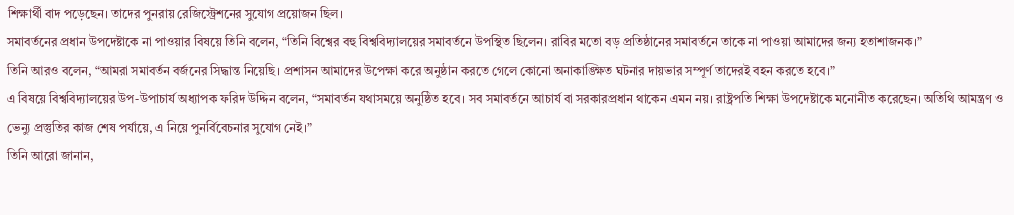শিক্ষার্থী বাদ পড়েছেন। তাদের পুনরায় রেজিস্ট্রেশনের সুযোগ প্রয়োজন ছিল।
সমাবর্তনের প্রধান উপদেষ্টাকে না পাওয়ার বিষয়ে তিনি বলেন, “তিনি বিশ্বের বহু বিশ্ববিদ্যালয়ের সমাবর্তনে উপস্থিত ছিলেন। রাবির মতো বড় প্রতিষ্ঠানের সমাবর্তনে তাকে না পাওয়া আমাদের জন্য হতাশাজনক।”
তিনি আরও বলেন, “আমরা সমাবর্তন বর্জনের সিদ্ধান্ত নিয়েছি। প্রশাসন আমাদের উপেক্ষা করে অনুষ্ঠান করতে গেলে কোনো অনাকাঙ্ক্ষিত ঘটনার দায়ভার সম্পূর্ণ তাদেরই বহন করতে হবে।”
এ বিষয়ে বিশ্ববিদ্যালয়ের উপ-উপাচার্য অধ্যাপক ফরিদ উদ্দিন বলেন, “সমাবর্তন যথাসময়ে অনুষ্ঠিত হবে। সব সমাবর্তনে আচার্য বা সরকারপ্রধান থাকেন এমন নয়। রাষ্ট্রপতি শিক্ষা উপদেষ্টাকে মনোনীত করেছেন। অতিথি আমন্ত্রণ ও ভেন্যু প্রস্তুতির কাজ শেষ পর্যায়ে, এ নিয়ে পুনর্বিবেচনার সুযোগ নেই।”
তিনি আরো জানান,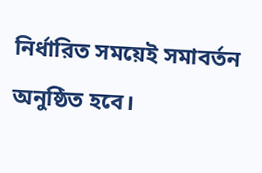নির্ধারিত সময়েই সমাবর্তন অনুষ্ঠিত হবে।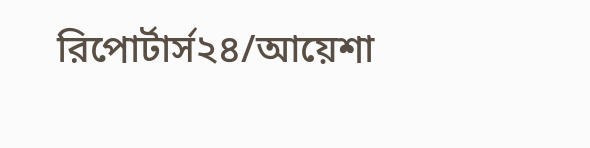রিপোর্টার্স২৪/আয়েশা